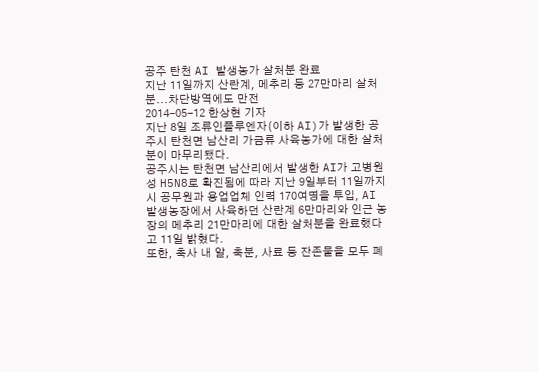공주 탄천 AI 발생농가 살처분 완료
지난 11일까지 산란계, 메추리 등 27만마리 살처분...차단방역에도 만전
2014-05-12 한상현 기자
지난 8일 조류인플루엔자(이하 AI)가 발생한 공주시 탄천면 남산리 가금류 사육농가에 대한 살처분이 마무리됐다.
공주시는 탄천면 남산리에서 발생한 AI가 고병원성 H5N8로 확진됨에 따라 지난 9일부터 11일까지 시 공무원과 용업업체 인력 170여명을 투입, AI 발생농장에서 사육하던 산란계 6만마리와 인근 농장의 메추리 21만마리에 대한 살처분을 완료했다고 11일 밝혔다.
또한, 축사 내 알, 축분, 사료 등 잔존물을 모두 폐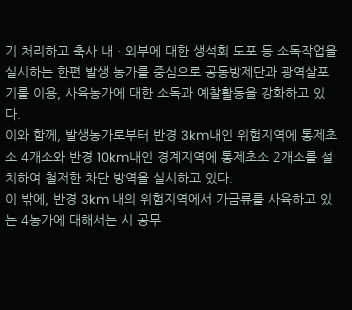기 처리하고 축사 내ㆍ외부에 대한 생석회 도포 등 소독작업을 실시하는 한편 발생 농가를 중심으로 공동방제단과 광역살포기를 이용, 사육농가에 대한 소독과 예찰활동을 강화하고 있다.
이와 함께, 발생농가로부터 반경 3km내인 위험지역에 통제초소 4개소와 반경 10km내인 경계지역에 통제초소 2개소를 설치하여 철저한 차단 방역을 실시하고 있다.
이 밖에, 반경 3km 내의 위험지역에서 가금류를 사육하고 있는 4농가에 대해서는 시 공무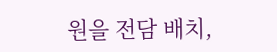원을 전담 배치,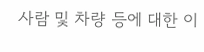사람 및 차량 등에 대한 이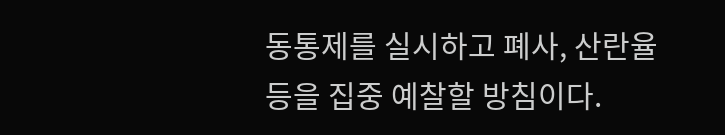동통제를 실시하고 폐사, 산란율 등을 집중 예찰할 방침이다.